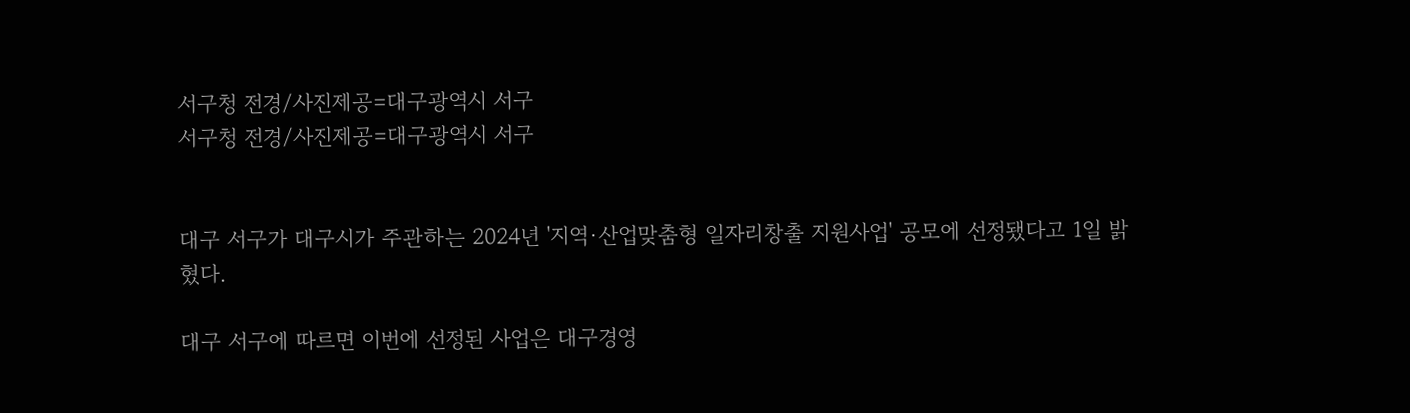서구청 전경/사진제공=대구광역시 서구
서구청 전경/사진제공=대구광역시 서구


대구 서구가 대구시가 주관하는 2024년 '지역·산업맞춤형 일자리창출 지원사업' 공모에 선정됐다고 1일 밝혔다.

대구 서구에 따르면 이번에 선정된 사업은 대구경영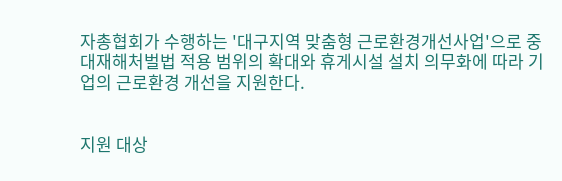자총협회가 수행하는 '대구지역 맞춤형 근로환경개선사업'으로 중대재해처벌법 적용 범위의 확대와 휴게시설 설치 의무화에 따라 기업의 근로환경 개선을 지원한다.


지원 대상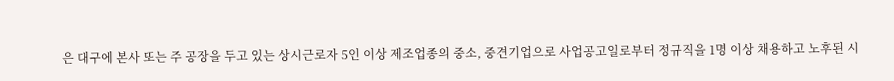은 대구에 본사 또는 주 공장을 두고 있는 상시근로자 5인 이상 제조업종의 중소, 중견기업으로 사업공고일로부터 정규직을 1명 이상 채용하고 노후된 시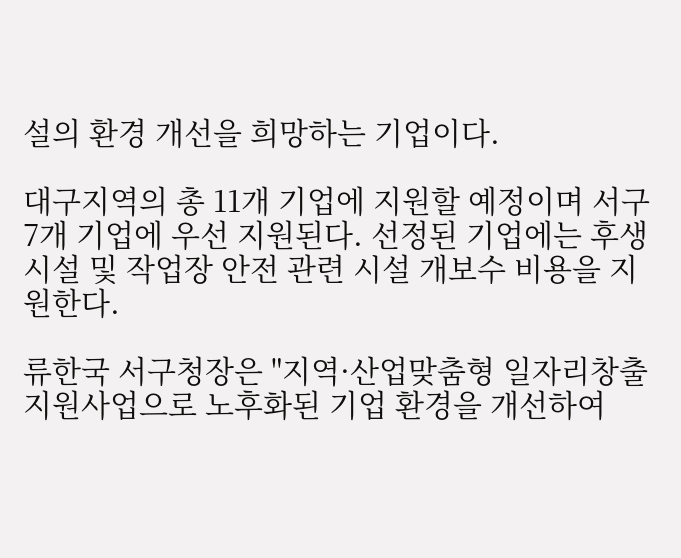설의 환경 개선을 희망하는 기업이다.

대구지역의 총 11개 기업에 지원할 예정이며 서구 7개 기업에 우선 지원된다. 선정된 기업에는 후생시설 및 작업장 안전 관련 시설 개보수 비용을 지원한다.

류한국 서구청장은 "지역·산업맞춤형 일자리창출 지원사업으로 노후화된 기업 환경을 개선하여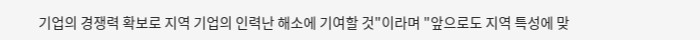기업의 경쟁력 확보로 지역 기업의 인력난 해소에 기여할 것"이라며 "앞으로도 지역 특성에 맞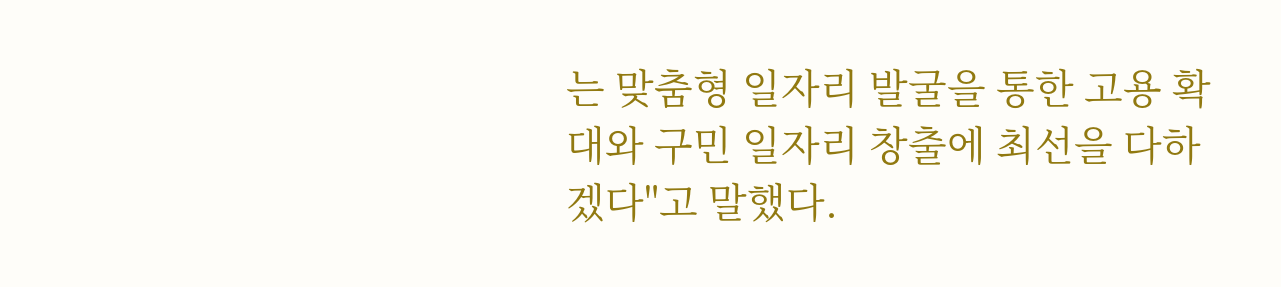는 맞춤형 일자리 발굴을 통한 고용 확대와 구민 일자리 창출에 최선을 다하겠다"고 말했다.